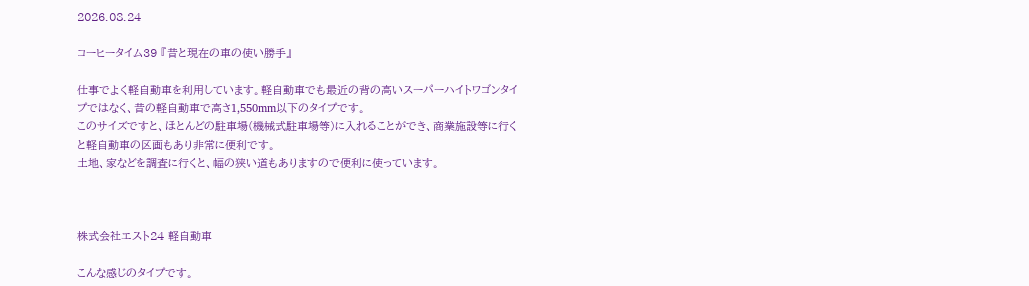2026.08.24

コーヒータイム39 『昔と現在の車の使い勝手』

仕事でよく軽自動車を利用しています。軽自動車でも最近の背の高いスーパーハイトワゴンタイプではなく、昔の軽自動車で高さ1,550mm以下のタイプです。
このサイズですと、ほとんどの駐車場(機械式駐車場等)に入れることができ、商業施設等に行くと軽自動車の区画もあり非常に便利です。
土地、家などを調査に行くと、幅の狭い道もありますので便利に使っています。



株式会社エスト24 軽自動車

こんな感じのタイプです。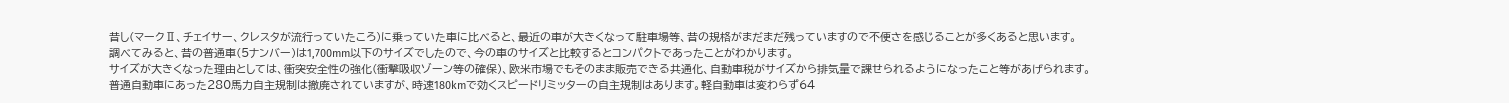昔し(マークⅡ、チェイサー、クレスタが流行っていたころ)に乗っていた車に比べると、最近の車が大きくなって駐車場等、昔の規格がまだまだ残っていますので不便さを感じることが多くあると思います。
調べてみると、昔の普通車(5ナンバー)は1,700mm以下のサイズでしたので、今の車のサイズと比較するとコンパクトであったことがわかります。
サイズが大きくなった理由としては、衝突安全性の強化(衝撃吸収ゾーン等の確保)、欧米市場でもそのまま販売できる共通化、自動車税がサイズから排気量で課せられるようになったこと等があげられます。
普通自動車にあった280馬力自主規制は撤廃されていますが、時速180kmで効くスピードリミッターの自主規制はあります。軽自動車は変わらず64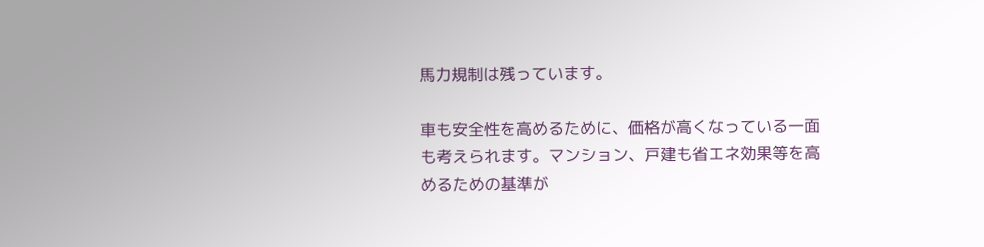馬力規制は残っています。

車も安全性を高めるために、価格が高くなっている一面も考えられます。マンション、戸建も省エネ効果等を高めるための基準が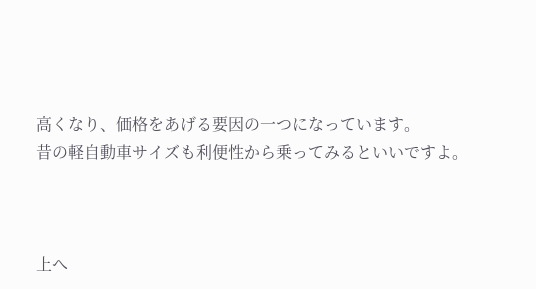高くなり、価格をあげる要因の一つになっています。
昔の軽自動車サイズも利便性から乗ってみるといいですよ。



上へ